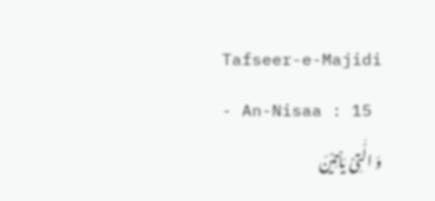Tafseer-e-Majidi - An-Nisaa : 15
وَ الّٰتِیْ یَاْتِیْنَ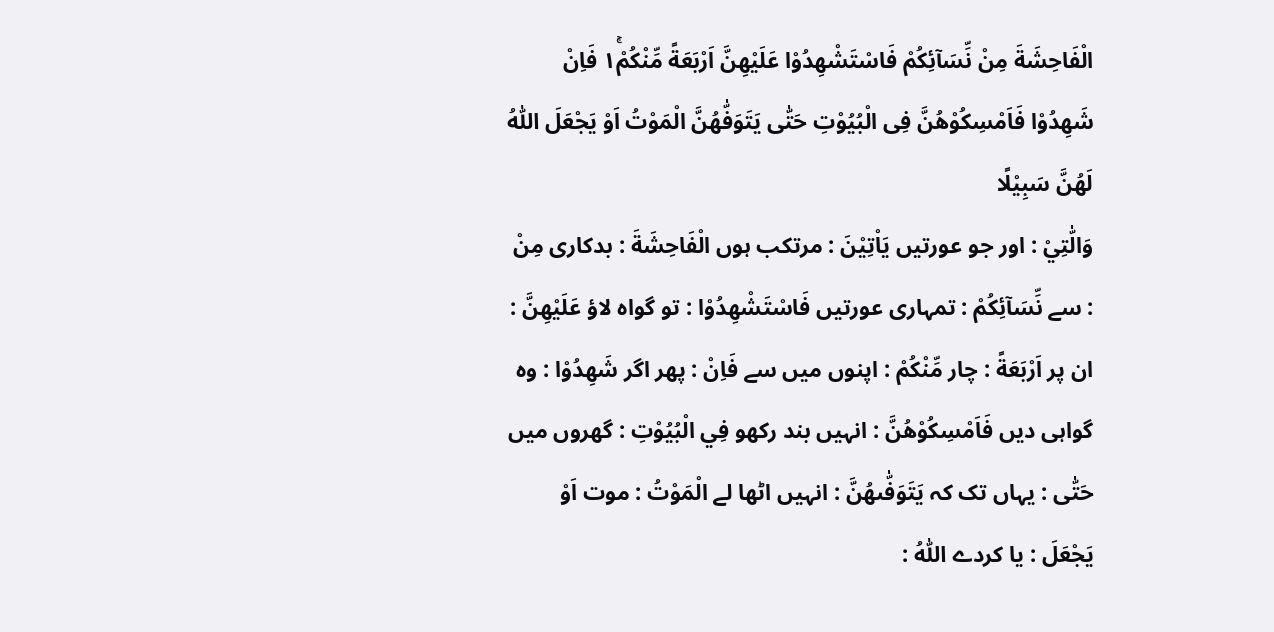الْفَاحِشَةَ مِنْ نِّسَآئِكُمْ فَاسْتَشْهِدُوْا عَلَیْهِنَّ اَرْبَعَةً مِّنْكُمْ١ۚ فَاِنْ شَهِدُوْا فَاَمْسِكُوْهُنَّ فِی الْبُیُوْتِ حَتّٰى یَتَوَفّٰهُنَّ الْمَوْتُ اَوْ یَجْعَلَ اللّٰهُ لَهُنَّ سَبِیْلًا
وَالّٰتِيْ : اور جو عورتیں يَاْتِيْنَ : مرتکب ہوں الْفَاحِشَةَ : بدکاری مِنْ : سے نِّسَآئِكُمْ : تمہاری عورتیں فَاسْتَشْهِدُوْا : تو گواہ لاؤ عَلَيْهِنَّ : ان پر اَرْبَعَةً : چار مِّنْكُمْ : اپنوں میں سے فَاِنْ : پھر اگر شَهِدُوْا : وہ گواہی دیں فَاَمْسِكُوْھُنَّ : انہیں بند رکھو فِي الْبُيُوْتِ : گھروں میں حَتّٰى : یہاں تک کہ يَتَوَفّٰىھُنَّ : انہیں اٹھا لے الْمَوْتُ : موت اَوْ يَجْعَلَ : یا کردے اللّٰهُ :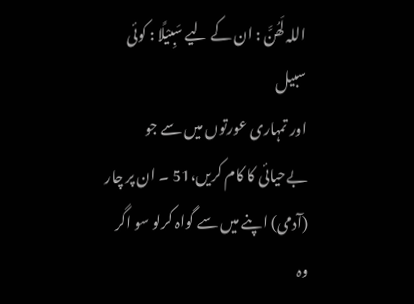اللہ لَھُنَّ : ان کے لیے سَبِيْلًا : کوئی سبیل
اور تمہاری عورتوں میں سے جو بےحیائی کا کام کریں،51 ۔ ان پر چار (آدمی) اپنے میں سے گواہ کرلو سو اگر وہ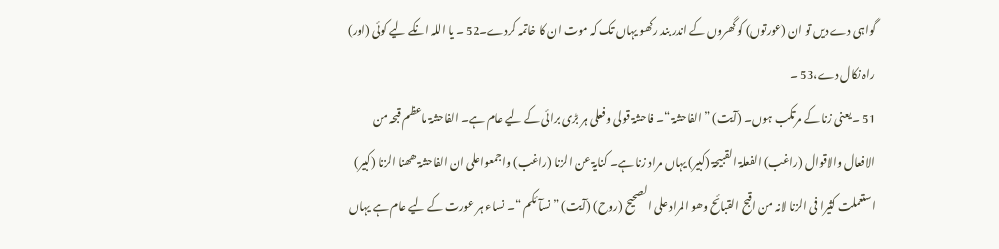گواہی دے دیں تو ان (عورتوں) کو گھروں کے اندر بند رکھو یہاں تک کہ موت ان کا خاتمہ کردے۔52 ۔ یا اللہ انکے لیے کوئی (اور) راہ نکال دے،53 ۔
51 ۔ یعنی زنا کے مرتکب ہوں۔ (آیت) ” الفاحشۃ “۔ فاحشۃ قولی وفعلی ہر بڑی برائی کے لیے عام ہے۔ الفاحشۃ ماعظم قبحہ من الافعال والاقوال (راغب) الفعلۃ القبیحۃ (کبیر) یہاں مراد زنا ہے۔ کنایۃ عن الزنا (راغب) واجمعواعلی ان الفاحشۃ ھھنا الزنا (کبیر) استعملت کثیرا فی الزنا لانہ من اقبح القبائح وھو المراد علی الصحیح (روح) (آیت) ” نسآئکم “۔ نساء ہر عورت کے لیے عام ہے یہاں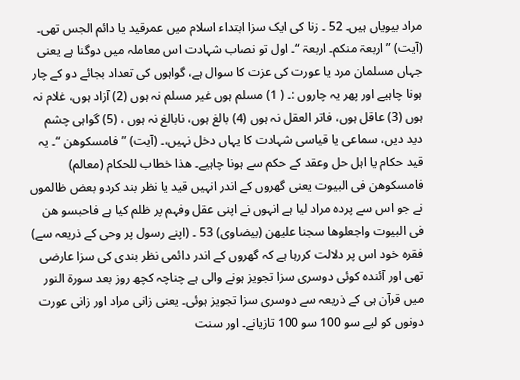مراد بیویاں ہیں۔ 52 ۔ زنا کی ایک سزا ابتداء اسلام میں عمرقید یا دائم الجس تھی۔ (آیت) ” اربعۃ منکم۔ اربعۃ “۔ اول تو نصاب شہادت اس معاملہ میں دوگنا ہے یعنی جہاں مسلمان مرد یا عورت کی عزت کا سوال ہے، گواہوں کی تعداد بجائے دو کے چار ہونا چاہیے اور پھر یہ چاروں :۔ ( 1) مسلم ہوں غیر مسلم نہ ہوں (2) آزاد ہوں، غلام نہ ہوں (3) عاقل ہوں، فاتر العقل نہ ہوں (4) بالغ ہوں، نابالغ نہ ہوں ، (5) گواہی چشم دید دیں، سماعی یا قیاسی شہادت کا یہاں دخل نہیں،۔ (آیت) ” فامسکوھن “۔ یہ قید حکام یا اہل حل وعقد کے حکم سے ہونا چاہیے۔ ھذا خطاب للحکام (معالم) فامسکوھن فی البیوت یعنی گھروں کے اندر انہیں قید یا نظر بند کردو بعض ظالموں نے جو اس سے پردہ مراد لیا ہے انہوں نے اپنی عقل وفہم پر ظلم کیا ہے فاحبسو ھن فی البیوت واجعلوھا سجنا علیھن (بیضاوی) 53 ۔ (اپنے رسول پر وحی کے ذریعہ سے) فقرہ خود اس پر دلالت کررہا ہے کہ گھروں کے اندر دائمی نظر بندی کی سزا عارضی تھی اور آئندہ کوئی دوسری سزا تجویز ہونے والی ہے چناچہ کچھ روز بعد سورة النور میں قرآن ہی کے ذریعہ سے دوسری سزا تجویز ہوئی۔ یعنی زانی مراد اور زانی عورت دونوں کو لیے سو 100 سو 100 تازیانے۔ اور سنت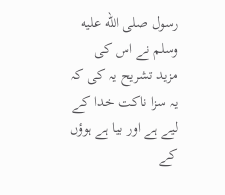رسول صلى الله عليه وسلم نے اس کی مزید تشریح یہ کی کہ یہ سزا ناکت خدا کے لیے ہے اور بیا ہے ہوؤں کے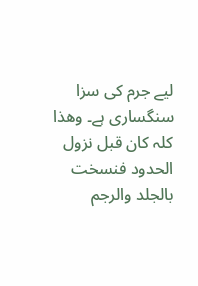لیے جرم کی سزا سنگساری ہے۔ وھذا کلہ کان قبل نزول الحدود فنسخت بالجلد والرجم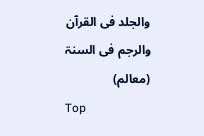والجلد فی القرآن والرجم فی السنۃ (معالم)
Top